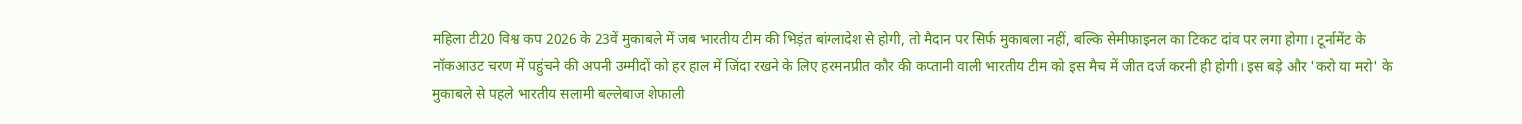महिला टी20 विश्व कप 2026 के 23वें मुकाबले में जब भारतीय टीम की भिड़ंत बांग्लादेश से होगी, तो मैदान पर सिर्फ मुकाबला नहीं, बल्कि सेमीफाइनल का टिकट दांव पर लगा होगा। टूर्नामेंट के नॉकआउट चरण में पहुंचने की अपनी उम्मीदों को हर हाल में जिंदा रखने के लिए हरमनप्रीत कौर की कप्तानी वाली भारतीय टीम को इस मैच में जीत दर्ज करनी ही होगी। इस बड़े और 'करो या मरो' के मुकाबले से पहले भारतीय सलामी बल्लेबाज शेफाली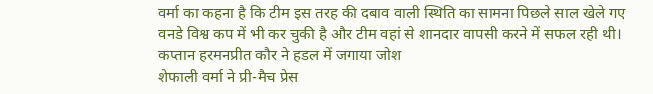वर्मा का कहना है कि टीम इस तरह की दबाव वाली स्थिति का सामना पिछले साल खेले गए वनडे विश्व कप में भी कर चुकी है और टीम वहां से शानदार वापसी करने में सफल रही थी।
कप्तान हरमनप्रीत कौर ने हडल में जगाया जोश
शेफाली वर्मा ने प्री-मैच प्रेस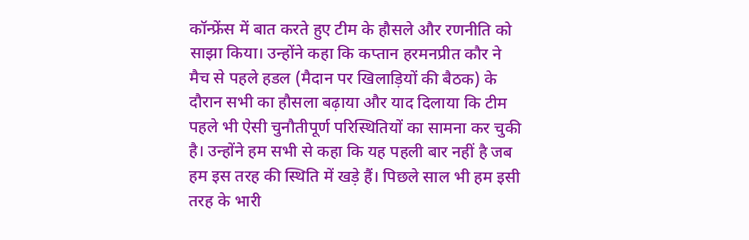कॉन्फ्रेंस में बात करते हुए टीम के हौसले और रणनीति को साझा किया। उन्होंने कहा कि कप्तान हरमनप्रीत कौर ने मैच से पहले हडल (मैदान पर खिलाड़ियों की बैठक) के दौरान सभी का हौसला बढ़ाया और याद दिलाया कि टीम पहले भी ऐसी चुनौतीपूर्ण परिस्थितियों का सामना कर चुकी है। उन्होंने हम सभी से कहा कि यह पहली बार नहीं है जब हम इस तरह की स्थिति में खड़े हैं। पिछले साल भी हम इसी तरह के भारी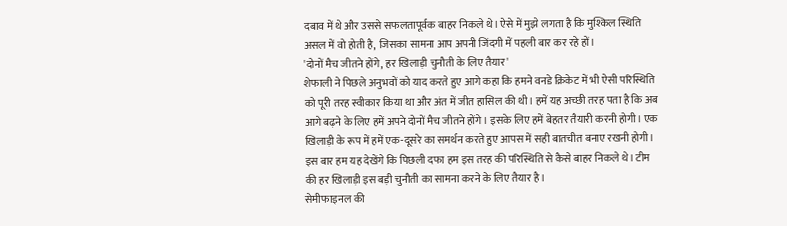दबाव में थे और उससे सफलतापूर्वक बाहर निकले थे। ऐसे में मुझे लगता है कि मुश्किल स्थिति असल में वो होती है, जिसका सामना आप अपनी जिंदगी में पहली बार कर रहे हों।
'दोनों मैच जीतने होंगे, हर खिलाड़ी चुनौती के लिए तैयार'
शेफाली ने पिछले अनुभवों को याद करते हुए आगे कहा कि हमने वनडे क्रिकेट में भी ऐसी परिस्थिति को पूरी तरह स्वीकार किया था और अंत में जीत हासिल की थी। हमें यह अच्छी तरह पता है कि अब आगे बढ़ने के लिए हमें अपने दोनों मैच जीतने होंगे। इसके लिए हमें बेहतर तैयारी करनी होगी। एक खिलाड़ी के रूप में हमें एक-दूसरे का समर्थन करते हुए आपस में सही बातचीत बनाए रखनी होगी। इस बार हम यह देखेंगे कि पिछली दफा हम इस तरह की परिस्थिति से कैसे बाहर निकले थे। टीम की हर खिलाड़ी इस बड़ी चुनौती का सामना करने के लिए तैयार है।
सेमीफाइनल की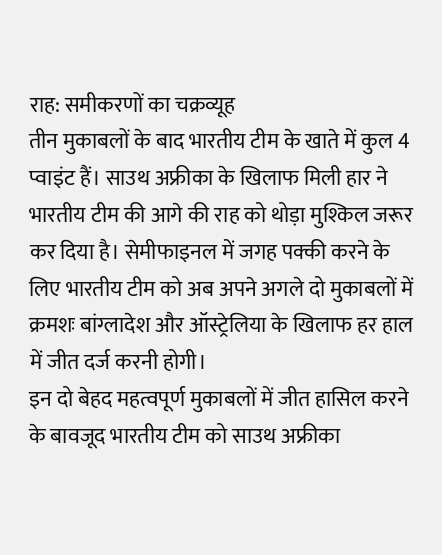राह: समीकरणों का चक्रव्यूह
तीन मुकाबलों के बाद भारतीय टीम के खाते में कुल 4 प्वाइंट हैं। साउथ अफ्रीका के खिलाफ मिली हार ने भारतीय टीम की आगे की राह को थोड़ा मुश्किल जरूर कर दिया है। सेमीफाइनल में जगह पक्की करने के लिए भारतीय टीम को अब अपने अगले दो मुकाबलों में क्रमशः बांग्लादेश और ऑस्ट्रेलिया के खिलाफ हर हाल में जीत दर्ज करनी होगी।
इन दो बेहद महत्वपूर्ण मुकाबलों में जीत हासिल करने के बावजूद भारतीय टीम को साउथ अफ्रीका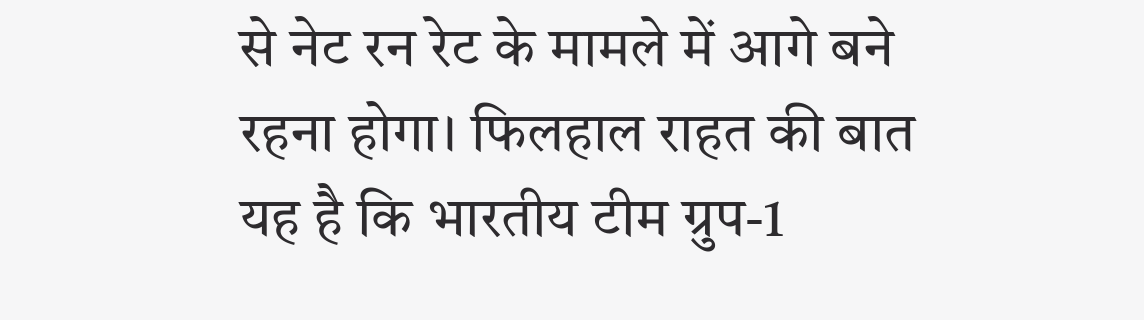से नेट रन रेट के मामले में आगे बने रहना होगा। फिलहाल राहत की बात यह है कि भारतीय टीम ग्रुप-1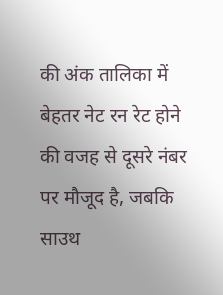की अंक तालिका में बेहतर नेट रन रेट होने की वजह से दूसरे नंबर पर मौजूद है, जबकि साउथ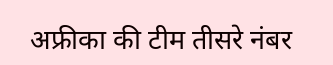अफ्रीका की टीम तीसरे नंबर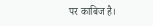पर काबिज है।